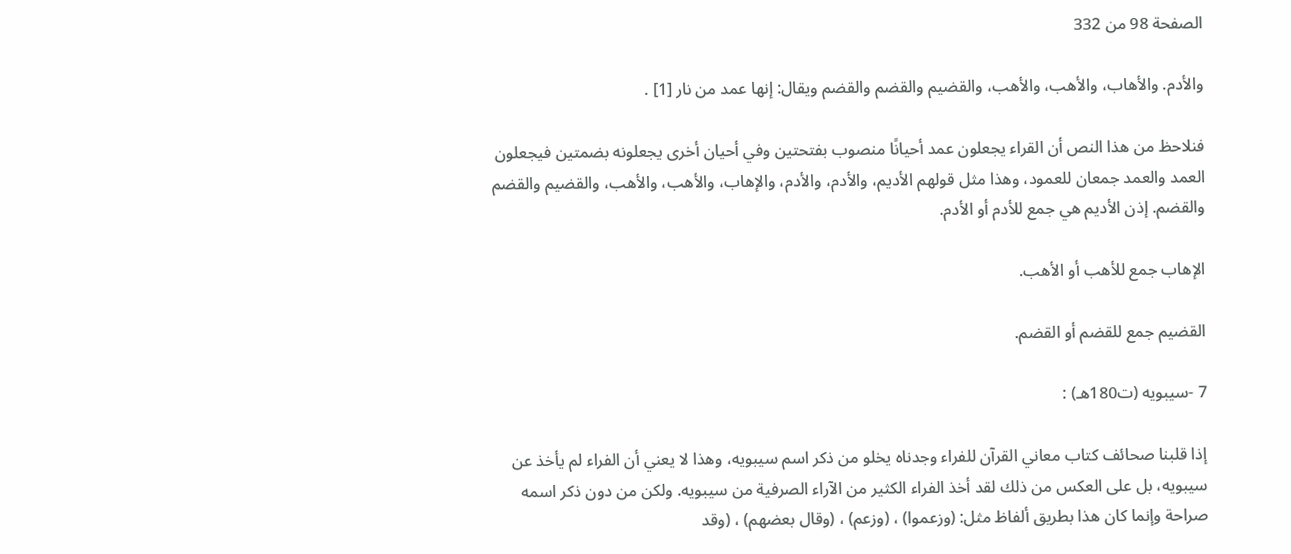الصفحة 98 من 332

والأدم. والأهاب، والأهب، والأهب، والقضيم والقضم والقضم ويقال: إنها عمد من نار [1] .

فنلاحظ من هذا النص أن القراء يجعلون عمد أحيانًا منصوب بفتحتين وفي أحيان أخرى يجعلونه بضمتين فيجعلون العمد والعمد جمعان للعمود، وهذا مثل قولهم الأديم، والأدم، والأدم، والإهاب، والأهب، والأهب، والقضيم والقضم والقضم. إذن الأديم هي جمع للأدم أو الأدم.

الإهاب جمع للأهب أو الأهب.

القضيم جمع للقضم أو القضم.

7 -سيبويه (ت180هـ) :

إذا قلبنا صحائف كتاب معاني القرآن للفراء وجدناه يخلو من ذكر اسم سيبويه، وهذا لا يعني أن الفراء لم يأخذ عن سيبويه، بل على العكس من ذلك لقد أخذ الفراء الكثير من الآراء الصرفية من سيبويه. ولكن من دون ذكر اسمه صراحة وإنما كان هذا بطريق ألفاظ مثل: (وزعموا) ، (وزعم) ، (وقال بعضهم) ، (وقد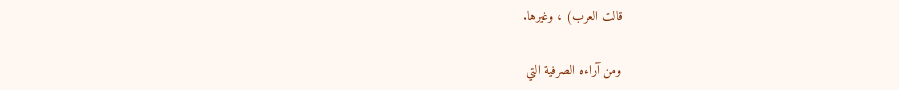قالت العرب) ، وغيرها.

ومن آراءه الصرفية التي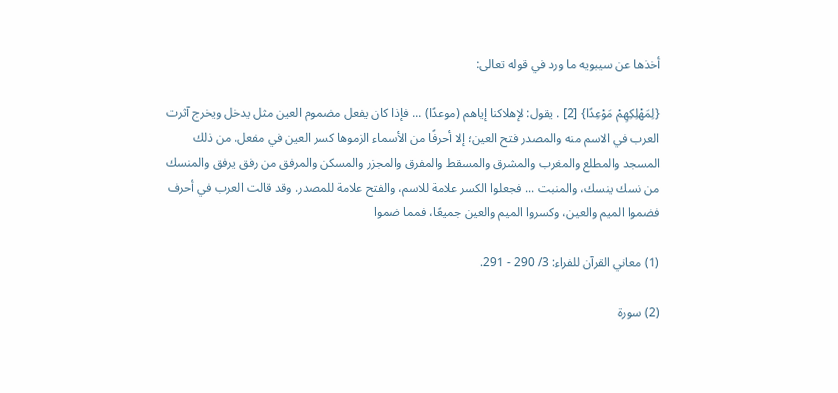أخذها عن سيبويه ما ورد في قوله تعالى:

{لِمَهْلِكِهِمْ مَوْعِدًا} [2] . يقول: لإهلاكنا إياهم (موعدًا) ... فإذا كان يفعل مضموم العين مثل يدخل ويخرج آثرت العرب في الاسم منه والمصدر فتح العين؛ إلا أحرفًا من الأسماء الزموها كسر العين في مفعل. من ذلك المسجد والمطلع والمغرب والمشرق والمسقط والمفرق والمجزر والمسكن والمرفق من رفق يرفق والمنسك من نسك ينسك، والمنبت ... فجعلوا الكسر علامة للاسم، والفتح علامة للمصدر. وقد قالت العرب في أحرف فضموا الميم والعين، وكسروا الميم والعين جميعًا، فمما ضموا

(1) معاني القرآن للفراء: 3/ 290 - 291.

(2) سورة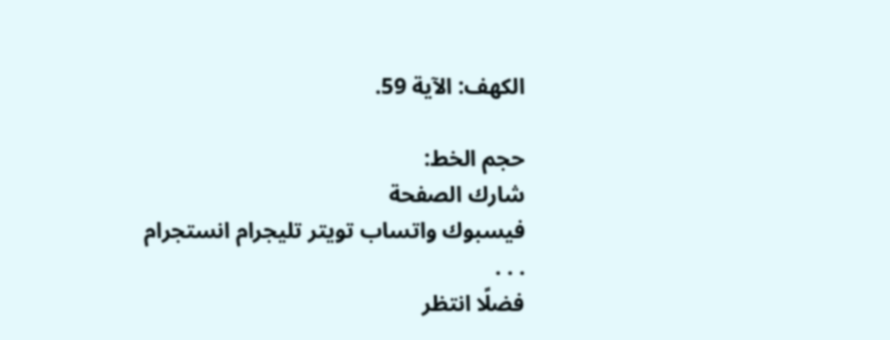الكهف: الآية 59.

حجم الخط:
شارك الصفحة
فيسبوك واتساب تويتر تليجرام انستجرام
. . .
فضلًا انتظر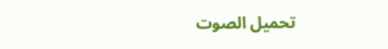تحميل الصوت